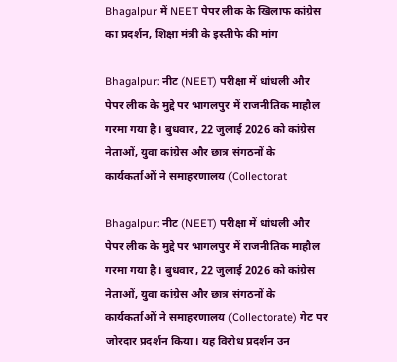Bhagalpur में NEET पेपर लीक के खिलाफ कांग्रेस का प्रदर्शन, शिक्षा मंत्री के इस्तीफे की मांग

Bhagalpur: नीट (NEET) परीक्षा में धांधली और पेपर लीक के मुद्दे पर भागलपुर में राजनीतिक माहौल गरमा गया है। बुधवार, 22 जुलाई 2026 को कांग्रेस नेताओं, युवा कांग्रेस और छात्र संगठनों के कार्यकर्ताओं ने समाहरणालय (Collectorat

Bhagalpur: नीट (NEET) परीक्षा में धांधली और पेपर लीक के मुद्दे पर भागलपुर में राजनीतिक माहौल गरमा गया है। बुधवार, 22 जुलाई 2026 को कांग्रेस नेताओं, युवा कांग्रेस और छात्र संगठनों के कार्यकर्ताओं ने समाहरणालय (Collectorate) गेट पर जोरदार प्रदर्शन किया। यह विरोध प्रदर्शन उन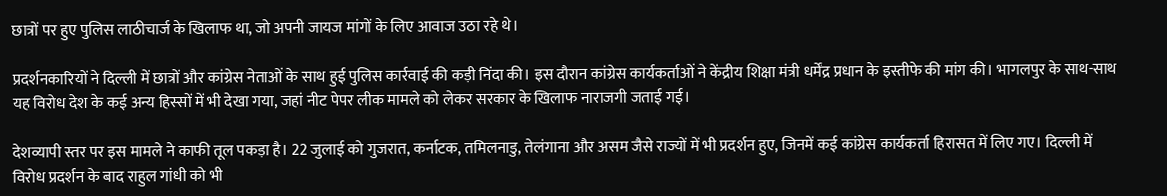छात्रों पर हुए पुलिस लाठीचार्ज के खिलाफ था, जो अपनी जायज मांगों के लिए आवाज उठा रहे थे।

प्रदर्शनकारियों ने दिल्ली में छात्रों और कांग्रेस नेताओं के साथ हुई पुलिस कार्रवाई की कड़ी निंदा की। इस दौरान कांग्रेस कार्यकर्ताओं ने केंद्रीय शिक्षा मंत्री धर्मेंद्र प्रधान के इस्तीफे की मांग की। भागलपुर के साथ-साथ यह विरोध देश के कई अन्य हिस्सों में भी देखा गया, जहां नीट पेपर लीक मामले को लेकर सरकार के खिलाफ नाराजगी जताई गई।

देशव्यापी स्तर पर इस मामले ने काफी तूल पकड़ा है। 22 जुलाई को गुजरात, कर्नाटक, तमिलनाडु, तेलंगाना और असम जैसे राज्यों में भी प्रदर्शन हुए, जिनमें कई कांग्रेस कार्यकर्ता हिरासत में लिए गए। दिल्ली में विरोध प्रदर्शन के बाद राहुल गांधी को भी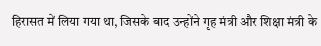हिरासत में लिया गया था, जिसके बाद उन्होंने गृह मंत्री और शिक्षा मंत्री के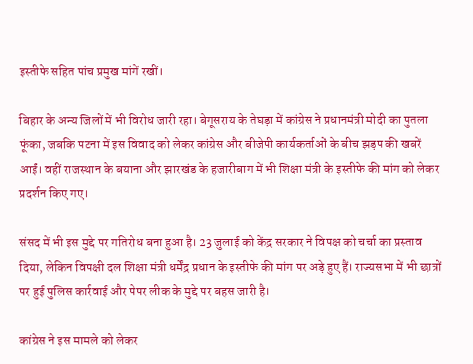इस्तीफे सहित पांच प्रमुख मांगें रखीं।

बिहार के अन्य जिलों में भी विरोध जारी रहा। बेगूसराय के तेघड़ा में कांग्रेस ने प्रधानमंत्री मोदी का पुतला फूंका, जबकि पटना में इस विवाद को लेकर कांग्रेस और बीजेपी कार्यकर्ताओं के बीच झड़प की खबरें आईं। वहीं राजस्थान के बयाना और झारखंड के हजारीबाग में भी शिक्षा मंत्री के इस्तीफे की मांग को लेकर प्रदर्शन किए गए।

संसद में भी इस मुद्दे पर गतिरोध बना हुआ है। 23 जुलाई को केंद्र सरकार ने विपक्ष को चर्चा का प्रस्ताव दिया, लेकिन विपक्षी दल शिक्षा मंत्री धर्मेंद्र प्रधान के इस्तीफे की मांग पर अड़े हुए हैं। राज्यसभा में भी छात्रों पर हुई पुलिस कार्रवाई और पेपर लीक के मुद्दे पर बहस जारी है।

कांग्रेस ने इस मामले को लेकर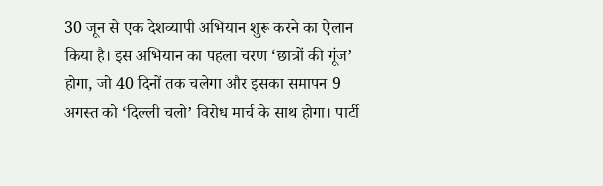30 जून से एक देशव्यापी अभियान शुरू करने का ऐलान किया है। इस अभियान का पहला चरण ‘छात्रों की गूंज’ होगा, जो 40 दिनों तक चलेगा और इसका समापन 9 अगस्त को ‘दिल्ली चलो’ विरोध मार्च के साथ होगा। पार्टी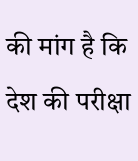की मांग है कि देश की परीक्षा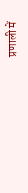प्रणाली में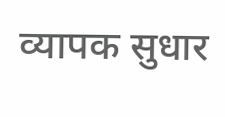व्यापक सुधार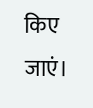किए जाएं।